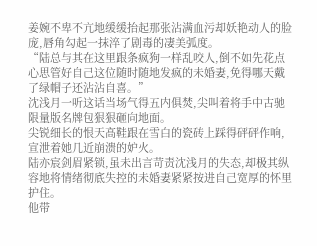姜婉不卑不亢地缓缓抬起那张沾满血污却妖艳动人的脸庞,唇角勾起一抹淬了剧毒的凄美弧度。
“陆总与其在这里跟条疯狗一样乱咬人,倒不如先花点心思管好自己这位随时随地发疯的未婚妻,免得哪天戴了绿帽子还沾沾自喜。”
沈浅月一听这话当场气得五内俱焚,尖叫着将手中古驰限量版名牌包狠狠砸向地面。
尖锐细长的恨天高鞋跟在雪白的瓷砖上踩得砰砰作响,宣泄着她几近崩溃的妒火。
陆亦宸剑眉紧锁,虽未出言苛责沈浅月的失态,却极其纵容地将情绪彻底失控的未婚妻紧紧按进自己宽厚的怀里护住。
他带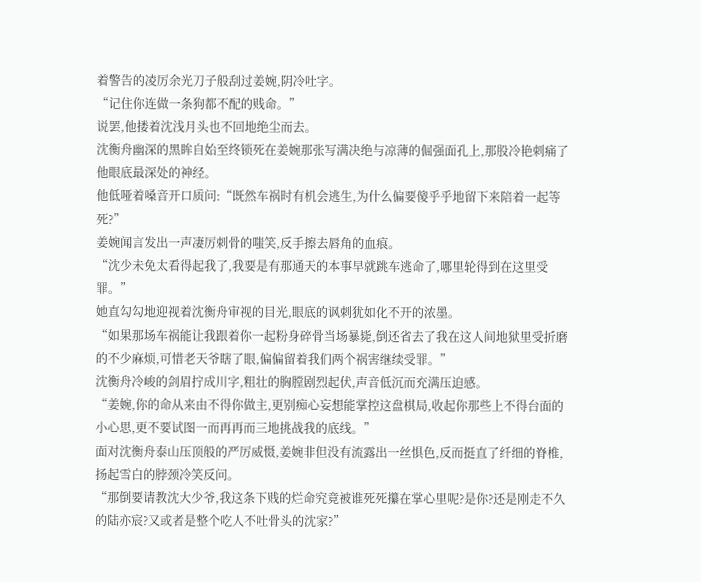着警告的凌厉余光刀子般刮过姜婉,阴冷吐字。
“记住你连做一条狗都不配的贱命。”
说罢,他搂着沈浅月头也不回地绝尘而去。
沈衡舟幽深的黑眸自始至终锁死在姜婉那张写满决绝与凉薄的倔强面孔上,那股冷艳刺痛了他眼底最深处的神经。
他低哑着嗓音开口质问:“既然车祸时有机会逃生,为什么偏要傻乎乎地留下来陪着一起等死?”
姜婉闻言发出一声凄厉刺骨的嗤笑,反手擦去唇角的血痕。
“沈少未免太看得起我了,我要是有那通天的本事早就跳车逃命了,哪里轮得到在这里受罪。”
她直勾勾地迎视着沈衡舟审视的目光,眼底的讽刺犹如化不开的浓墨。
“如果那场车祸能让我跟着你一起粉身碎骨当场暴毙,倒还省去了我在这人间地狱里受折磨的不少麻烦,可惜老天爷瞎了眼,偏偏留着我们两个祸害继续受罪。”
沈衡舟冷峻的剑眉拧成川字,粗壮的胸膛剧烈起伏,声音低沉而充满压迫感。
“姜婉,你的命从来由不得你做主,更别痴心妄想能掌控这盘棋局,收起你那些上不得台面的小心思,更不要试图一而再再而三地挑战我的底线。”
面对沈衡舟泰山压顶般的严厉威慑,姜婉非但没有流露出一丝惧色,反而挺直了纤细的脊椎,扬起雪白的脖颈冷笑反问。
“那倒要请教沈大少爷,我这条下贱的烂命究竟被谁死死攥在掌心里呢?是你?还是刚走不久的陆亦宸?又或者是整个吃人不吐骨头的沈家?”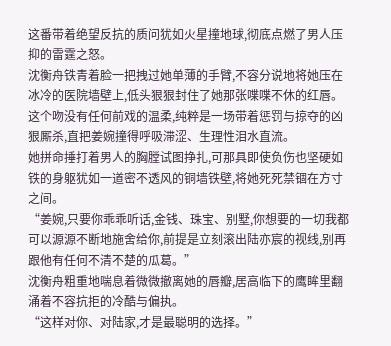这番带着绝望反抗的质问犹如火星撞地球,彻底点燃了男人压抑的雷霆之怒。
沈衡舟铁青着脸一把拽过她单薄的手臂,不容分说地将她压在冰冷的医院墙壁上,低头狠狠封住了她那张喋喋不休的红唇。
这个吻没有任何前戏的温柔,纯粹是一场带着惩罚与掠夺的凶狠厮杀,直把姜婉撞得呼吸滞涩、生理性泪水直流。
她拼命捶打着男人的胸膛试图挣扎,可那具即使负伤也坚硬如铁的身躯犹如一道密不透风的铜墙铁壁,将她死死禁锢在方寸之间。
“姜婉,只要你乖乖听话,金钱、珠宝、别墅,你想要的一切我都可以源源不断地施舍给你,前提是立刻滚出陆亦宸的视线,别再跟他有任何不清不楚的瓜葛。”
沈衡舟粗重地喘息着微微撤离她的唇瓣,居高临下的鹰眸里翻涌着不容抗拒的冷酷与偏执。
“这样对你、对陆家,才是最聪明的选择。”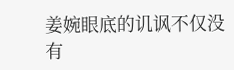姜婉眼底的讥讽不仅没有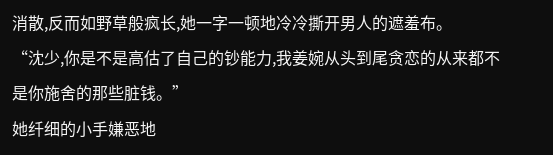消散,反而如野草般疯长,她一字一顿地冷冷撕开男人的遮羞布。
“沈少,你是不是高估了自己的钞能力,我姜婉从头到尾贪恋的从来都不是你施舍的那些脏钱。”
她纤细的小手嫌恶地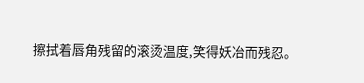擦拭着唇角残留的滚烫温度,笑得妖冶而残忍。